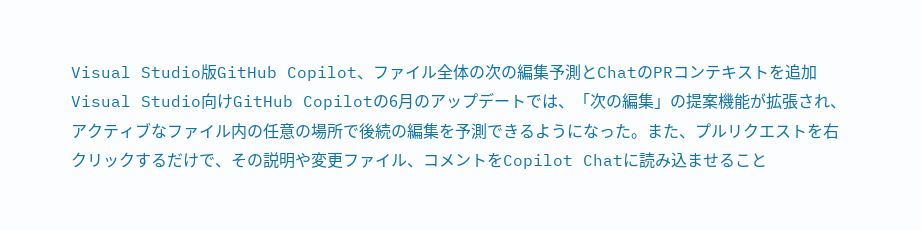Visual Studio版GitHub Copilot、ファイル全体の次の編集予測とChatのPRコンテキストを追加
Visual Studio向けGitHub Copilotの6月のアップデートでは、「次の編集」の提案機能が拡張され、アクティブなファイル内の任意の場所で後続の編集を予測できるようになった。また、プルリクエストを右クリックするだけで、その説明や変更ファイル、コメントをCopilot Chatに読み込ませること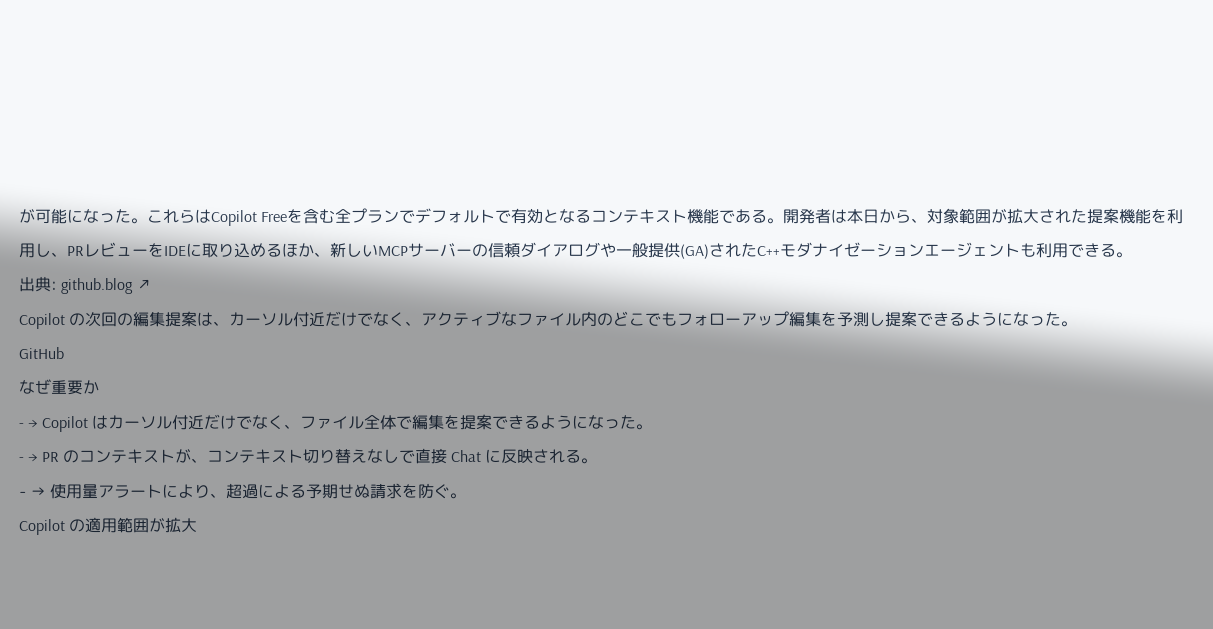が可能になった。これらはCopilot Freeを含む全プランでデフォルトで有効となるコンテキスト機能である。開発者は本日から、対象範囲が拡大された提案機能を利用し、PRレビューをIDEに取り込めるほか、新しいMCPサーバーの信頼ダイアログや一般提供(GA)されたC++モダナイゼーションエージェントも利用できる。
出典: github.blog ↗
Copilot の次回の編集提案は、カーソル付近だけでなく、アクティブなファイル内のどこでもフォローアップ編集を予測し提案できるようになった。
GitHub
なぜ重要か
- → Copilot はカーソル付近だけでなく、ファイル全体で編集を提案できるようになった。
- → PR のコンテキストが、コンテキスト切り替えなしで直接 Chat に反映される。
- → 使用量アラートにより、超過による予期せぬ請求を防ぐ。
Copilot の適用範囲が拡大